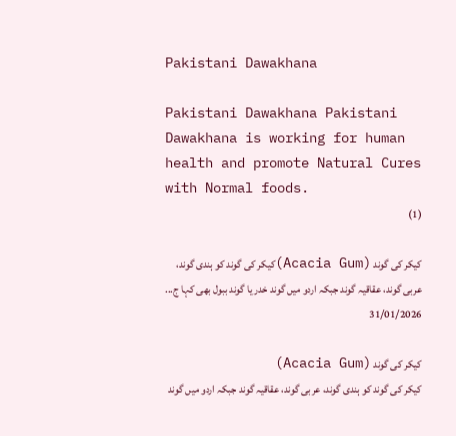Pakistani Dawakhana

Pakistani Dawakhana Pakistani Dawakhana is working for human health and promote Natural Cures with Normal foods.
(1)

کیکر کی گوند (Acacia Gum)کیکر کی گوند کو ہندی گوند، عربی گوند، عقاقیہ گوند جبکہ اردو میں گوند خدر یا گوند ببول بھی کہا ج...
31/01/2026

کیکر کی گوند (Acacia Gum)
کیکر کی گوند کو ہندی گوند، عربی گوند، عقاقیہ گوند جبکہ اردو میں گوند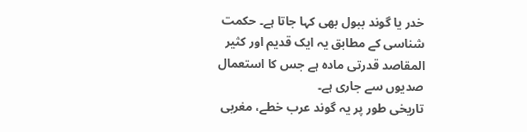خدر یا گوند ببول بھی کہا جاتا ہے۔ حکمت شناسی کے مطابق یہ ایک قدیم اور کثیر المقاصد قدرتی مادہ ہے جس کا استعمال صدیوں سے جاری ہے۔
تاریخی طور پر یہ گوند عرب خطے، مغربی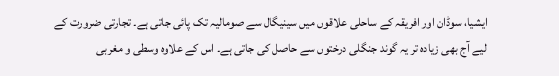ایشیا، سوڈان اور افریقہ کے ساحلی علاقوں میں سینیگال سے صومالیہ تک پائی جاتی ہے۔ تجارتی ضرورت کے لیے آج بھی زیادہ تر یہ گوند جنگلی درختوں سے حاصل کی جاتی ہے۔ اس کے علاوہ وسطی و مغربی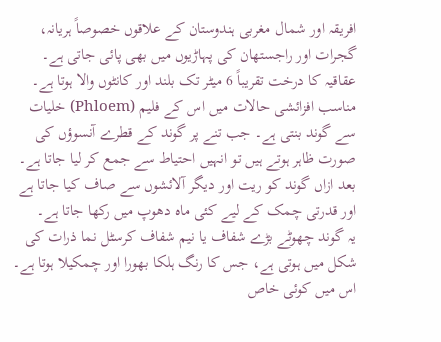افریقہ اور شمال مغربی ہندوستان کے علاقوں خصوصاً ہریانہ، گجرات اور راجستھان کی پہاڑیوں میں بھی پائی جاتی ہے۔
عقاقیہ کا درخت تقریباً 6 میٹر تک بلند اور کانٹوں والا ہوتا ہے۔ مناسب افزائشی حالات میں اس کے فلیم (Phloem) خلیات سے گوند بنتی ہے۔ جب تنے پر گوند کے قطرے آنسوؤں کی صورت ظاہر ہوتے ہیں تو انہیں احتیاط سے جمع کر لیا جاتا ہے۔ بعد ازاں گوند کو ریت اور دیگر آلائشوں سے صاف کیا جاتا ہے اور قدرتی چمک کے لیے کئی ماہ دھوپ میں رکھا جاتا ہے۔
یہ گوند چھوٹے بڑے شفاف یا نیم شفاف کرسٹل نما ذرات کی شکل میں ہوتی ہے، جس کا رنگ ہلکا بھورا اور چمکیلا ہوتا ہے۔ اس میں کوئی خاص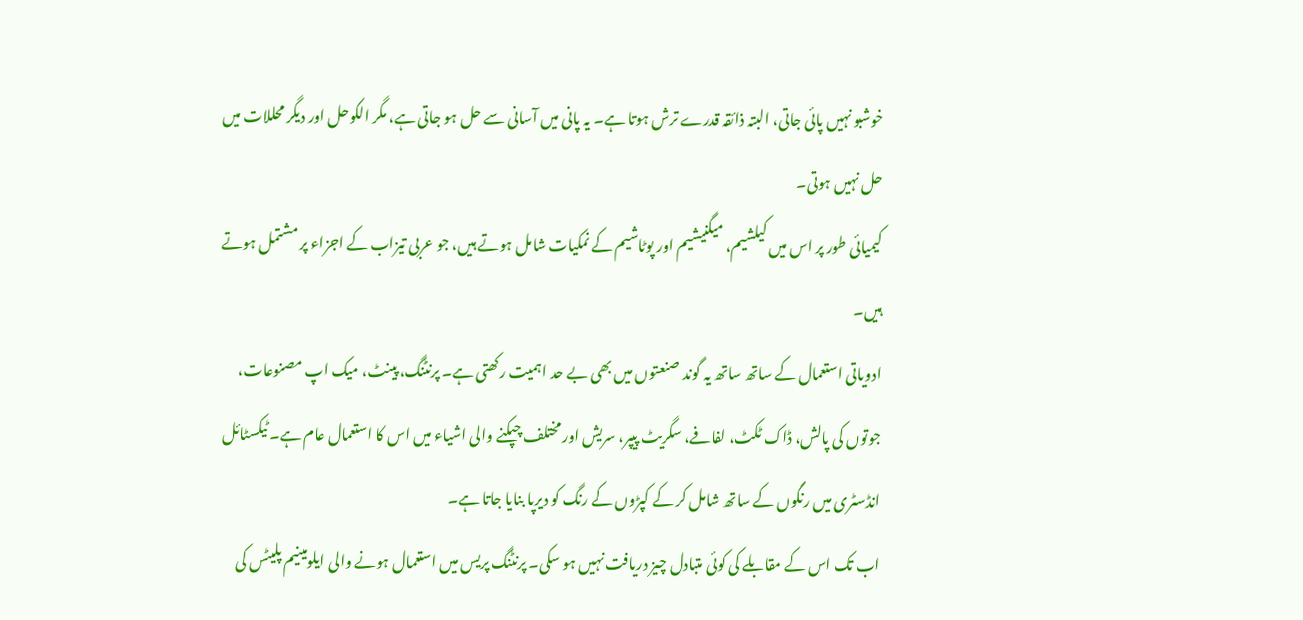خوشبو نہیں پائی جاتی، البتہ ذائقہ قدرے ترش ہوتا ہے۔ یہ پانی میں آسانی سے حل ہو جاتی ہے، مگر الکوحل اور دیگر محللات میں حل نہیں ہوتی۔
کیمیائی طور پر اس میں کیلشیم، میگنیشیم اور پوٹاشیم کے نمکیات شامل ہوتے ہیں، جو عربی تیزاب کے اجزاء پر مشتمل ہوتے ہیں۔
ادویاتی استعمال کے ساتھ ساتھ یہ گوند صنعتوں میں بھی بے حد اہمیت رکھتی ہے۔ پرنٹنگ، پینٹ، میک اپ مصنوعات، جوتوں کی پالش، ڈاک ٹکٹ، لفافے، سگریٹ پیپر، سریش اور مختلف چپکنے والی اشیاء میں اس کا استعمال عام ہے۔ ٹیکسٹائل انڈسٹری میں رنگوں کے ساتھ شامل کر کے کپڑوں کے رنگ کو دیرپا بنایا جاتا ہے۔
اب تک اس کے مقابلے کی کوئی متبادل چیز دریافت نہیں ہو سکی۔ پرنٹنگ پریس میں استعمال ہونے والی ایلومینیم پلیٹس کی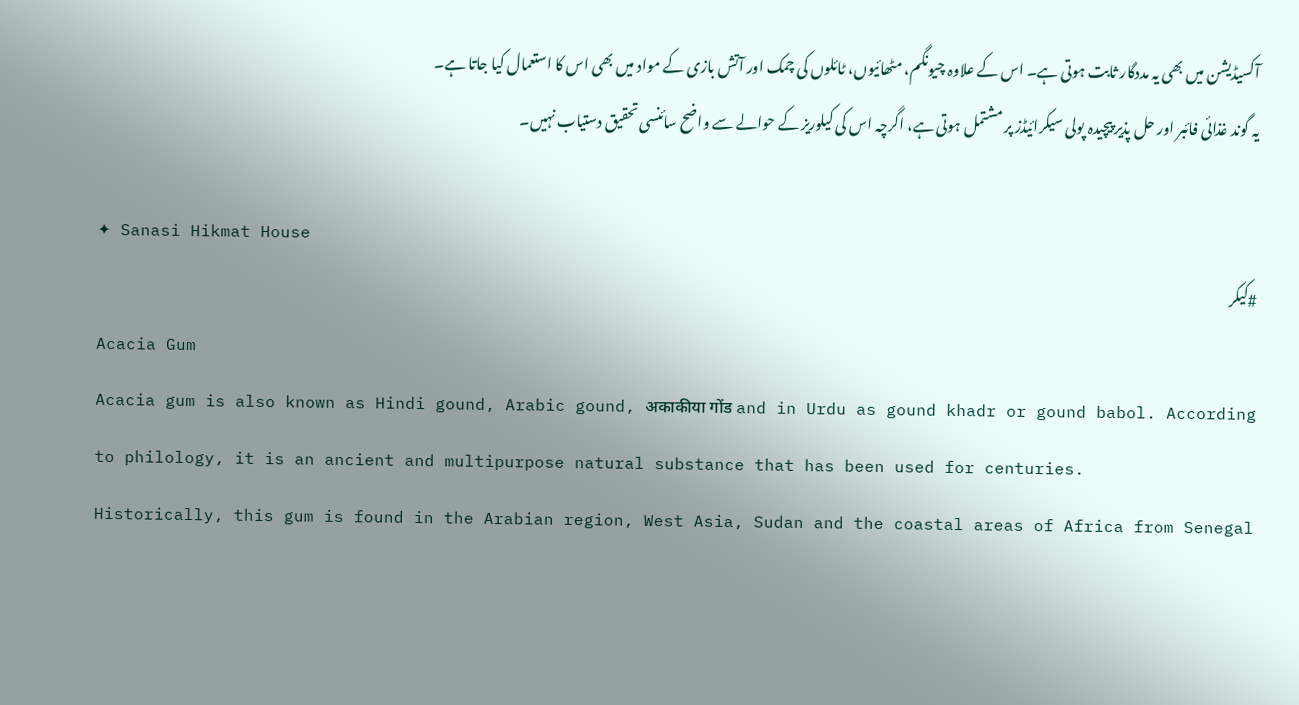آکسیڈیشن میں بھی یہ مددگار ثابت ہوتی ہے۔ اس کے علاوہ چیونگم، مٹھائیوں، ٹائلوں کی چمک اور آتش بازی کے مواد میں بھی اس کا استعمال کیا جاتا ہے۔
یہ گوند غذائی فائبر اور حل پذیر پیچیدہ پولی سیکرائیڈز پر مشتمل ہوتی ہے، اگرچہ اس کی کیلوریز کے حوالے سے واضح سائنسی تحقیق دستیاب نہیں۔

✦ Sanasi Hikmat House
#کیکر
Acacia Gum
Acacia gum is also known as Hindi gound, Arabic gound, अकाकीया गोंड and in Urdu as gound khadr or gound babol. According to philology, it is an ancient and multipurpose natural substance that has been used for centuries.
Historically, this gum is found in the Arabian region, West Asia, Sudan and the coastal areas of Africa from Senegal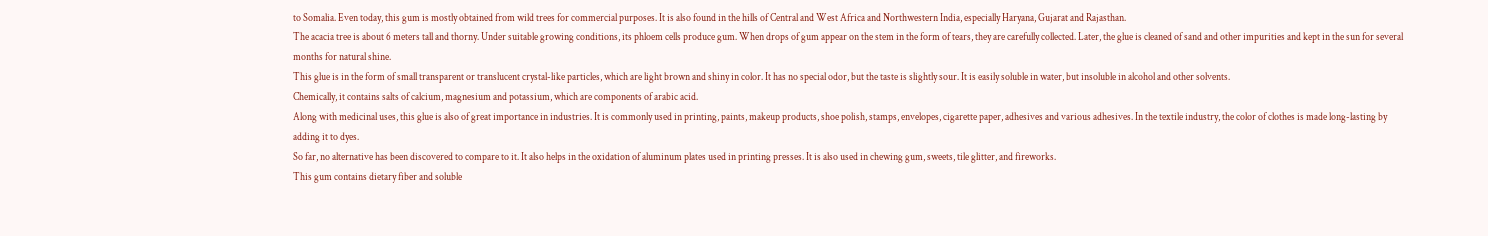to Somalia. Even today, this gum is mostly obtained from wild trees for commercial purposes. It is also found in the hills of Central and West Africa and Northwestern India, especially Haryana, Gujarat and Rajasthan.
The acacia tree is about 6 meters tall and thorny. Under suitable growing conditions, its phloem cells produce gum. When drops of gum appear on the stem in the form of tears, they are carefully collected. Later, the glue is cleaned of sand and other impurities and kept in the sun for several months for natural shine.
This glue is in the form of small transparent or translucent crystal-like particles, which are light brown and shiny in color. It has no special odor, but the taste is slightly sour. It is easily soluble in water, but insoluble in alcohol and other solvents.
Chemically, it contains salts of calcium, magnesium and potassium, which are components of arabic acid.
Along with medicinal uses, this glue is also of great importance in industries. It is commonly used in printing, paints, makeup products, shoe polish, stamps, envelopes, cigarette paper, adhesives and various adhesives. In the textile industry, the color of clothes is made long-lasting by adding it to dyes.
So far, no alternative has been discovered to compare to it. It also helps in the oxidation of aluminum plates used in printing presses. It is also used in chewing gum, sweets, tile glitter, and fireworks.
This gum contains dietary fiber and soluble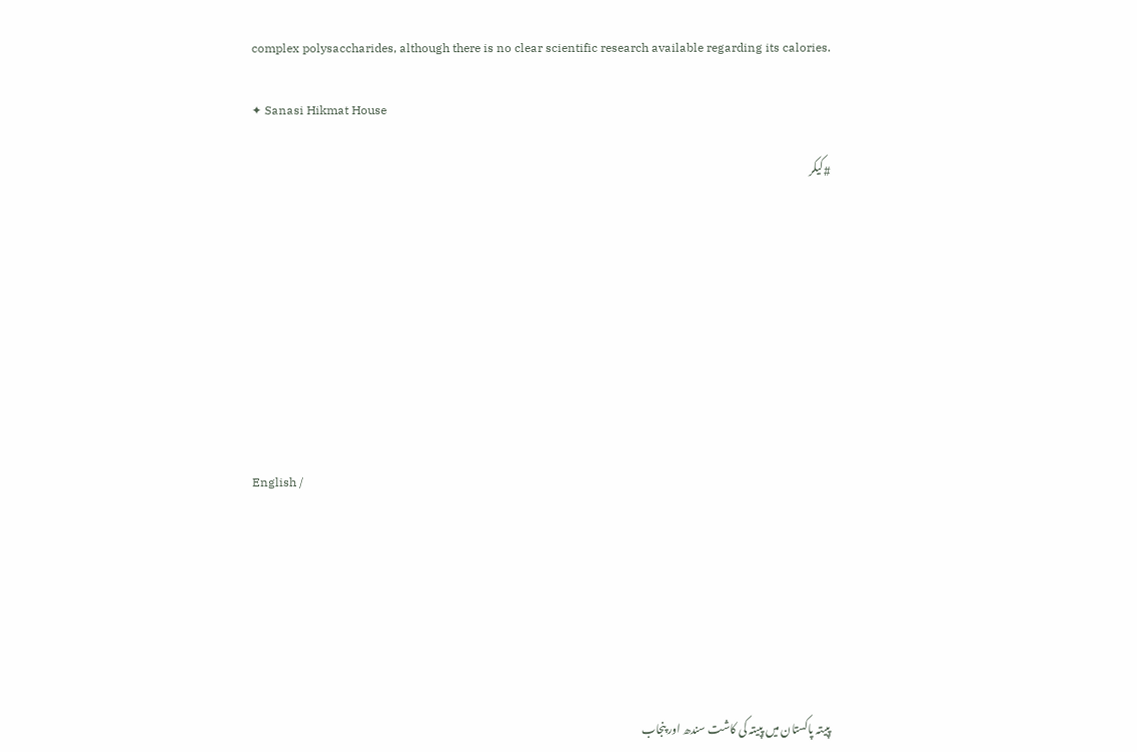complex polysaccharides, although there is no clear scientific research available regarding its calories.

✦ Sanasi Hikmat House

#کیکر









English /







پپیتہ پاکستان میں پپیتہ کی کاشت سندھ اور پنجاب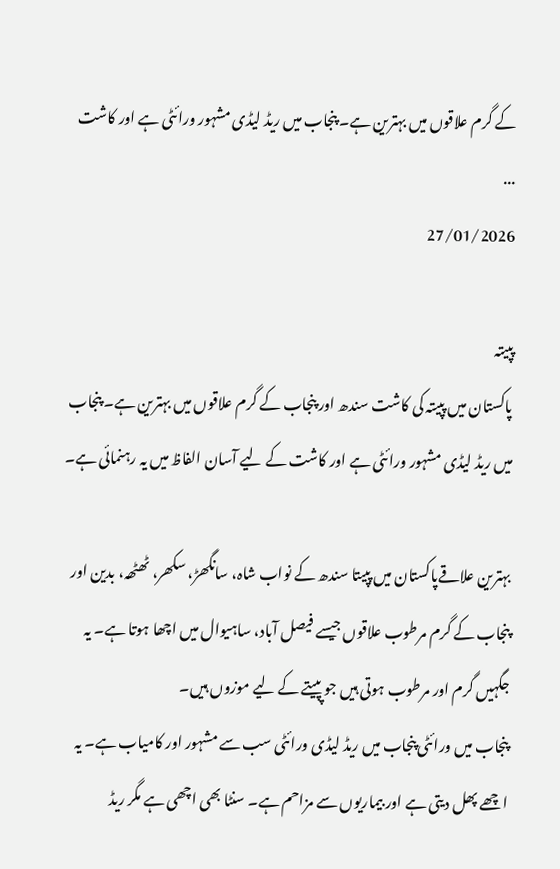کے گرم علاقوں میں بہترین ہے۔ پنجاب میں ریڈ لیڈی مشہور ورائٹی ہے اور کاشت ...
27/01/2026

پپیتہ
پاکستان میں پپیتہ کی کاشت سندھ اور پنجاب کے گرم علاقوں میں بہترین ہے۔ پنجاب میں ریڈ لیڈی مشہور ورائٹی ہے اور کاشت کے لیے آسان الفاظ میں یہ رہنمائی ہے۔

بہترین علاقےپاکستان میں پپیتا سندھ کے نواب شاہ، سانگھڑ، سکھر، ٹھٹھہ، بدین اور پنجاب کے گرم مرطوب علاقوں جیسے فیصل آباد، ساہیوال میں اچھا ہوتا ہے۔ یہ جگہیں گرم اور مرطوب ہوتی ہیں جو پپیتے کے لیے موزوں ہیں۔
پنجاب میں ورائٹی پنجاب میں ریڈ لیڈی ورائٹی سب سے مشہور اور کامیاب ہے۔ یہ اچھے پھل دیتی ہے اور بیماریوں سے مزاحم ہے۔ سنٹا بھی اچھی ہے مگر ریڈ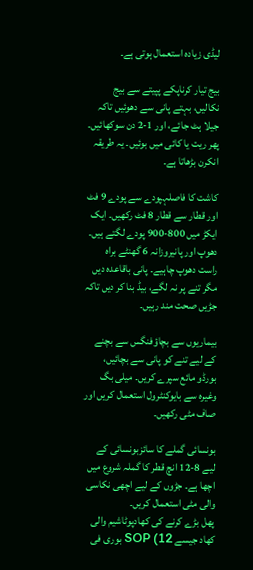لیڈی زیادہ استعمال ہوتی ہے۔

بیج تیار کرناپکے پپیتے سے بیج نکالیں، بہتے پانی سے دھوئیں تاکہ جیلا ہٹ جائے، اور 1-2 دن سوکھائیں۔ پھر ریت یا کائی میں بوئیں۔ یہ طریقہ انکرن بڑھاتا ہے۔

کاشت کا فاصلہپودے سے پودے 9 فٹ اور قطار سے قطار 8 فٹ رکھیں۔ ایک ایکڑ میں 800-900 پودے لگتے ہیں۔
دھوپ اور پانیروزانہ 6 گھنٹے براہ راست دھوپ چاہیے۔ پانی باقاعدہ دیں مگر تنے پر نہ لگے، بیڈ بنا کر دیں تاکہ جڑیں صحت مند رہیں۔

بیماریوں سے بچاؤفنگس سے بچنے کے لیے تنے کو پانی سے بچائیں، بورڈو مائع سپرے کریں۔ میلی بگ وغیرہ سے بایوکنٹرول استعمال کریں اور صاف مٹی رکھیں۔

بونسائی گملے کا سائزبونسائی کے لیے 8-12 انچ قطر کا گملہ شروع میں اچھا ہے۔ جڑوں کے لیے اچھی نکاسی والی مٹی استعمال کریں۔
پھل بڑے کرنے کی کھادپوٹاشیم والی کھاد جیسے SOP (12 بوری فی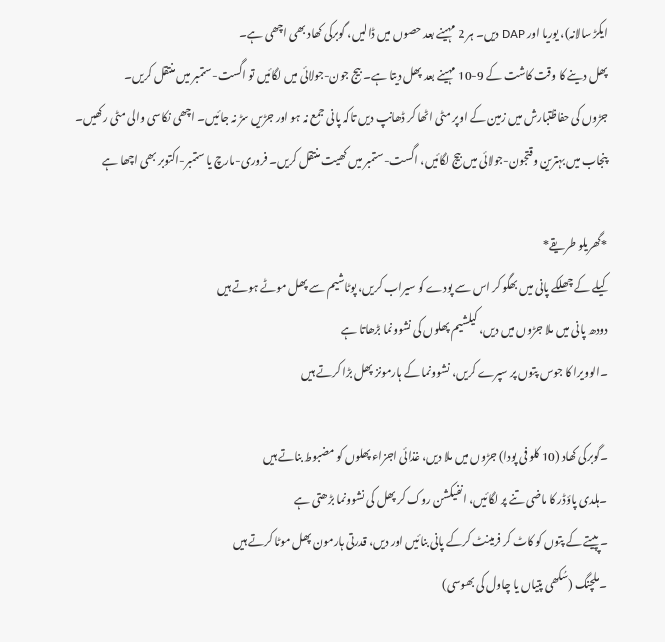ایکڑ سالانہ)، یوریا اور DAP دیں۔ ہر 2 مہینے بعد حصوں میں ڈالیں، گوبرکی کھاد بھی اچھی ہے۔
پھل دینے کا وقت کاشت کے 9-10 مہینے بعد پھل دیتا ہے۔ بیج جون-جولائی میں لگائیں تو اگست-ستمبر میں منتقل کریں۔
جڑوں کی حفاظتبارش میں زمین کے اوپر مٹی اٹھا کر ڈھانپ دیں تاکہ پانی جمع نہ ہو اور جڑیں سڑ نہ جائیں۔ اچھی نکاسی والی مٹی رکھیں۔
پنجاب میں بہترین وقتجون-جولائی میں بیج لگائیں، اگست-ستمبر میں کھیت منتقل کریں۔ فروری-مارچ یا ستمبر-اکتوبر بھی اچھا ہے

*گھریلو طریقے*
کیلے کے چھلکے پانی میں بھگو کر اس سے پودے کو سیراب کریں، پوٹاشیم سے پھل موٹے ہوتے ہیں
دودھ پانی میں ملا جڑوں میں دیں، کیلشیم پھلوں کی نشوونما بڑھاتا ہے
۔الوویرا کا جوس پتوں پر سپرے کریں، نشوونما کے ہارمونز پھل بڑا کرتے ہیں

۔گوبرکی کھاد (10 کلو فی پودا) جڑوں میں ملا دیں، غذائی اجزاء پھلوں کو مضبوط بناتے ہیں
۔ہلدی پاؤڈر کا ماضی تنے پر لگائیں، انفیکشن روک کر پھل کی نشوونما بڑھتی ہے
۔پپیتے کے پتوں کو کاٹ کر فرمینٹ کرکے پانی بنائیں اور دیں، قدرتی ہارمون پھل موٹا کرتے ہیں
۔ملچنگ (سُکھی پتیاں یا چاول کی بھوسی)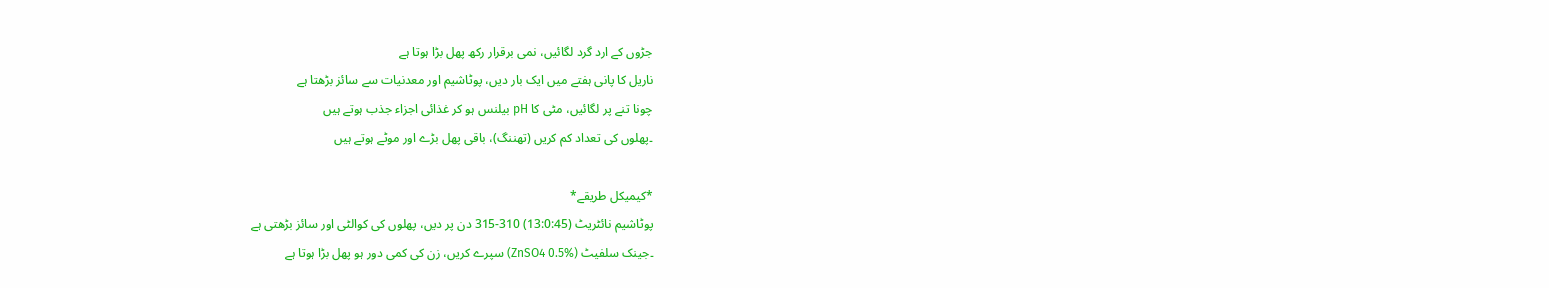جڑوں کے ارد گرد لگائیں، نمی برقرار رکھ پھل بڑا ہوتا ہے
ناریل کا پانی ہفتے میں ایک بار دیں، پوٹاشیم اور معدنیات سے سائز بڑھتا ہے
چونا تنے پر لگائیں، مٹی کا pH بیلنس ہو کر غذائی اجزاء جذب ہوتے ہیں
۔پھلوں کی تعداد کم کریں (تھننگ)، باقی پھل بڑے اور موٹے ہوتے ہیں

*کیمیکل طریقے*
پوٹاشیم نائٹریٹ (13:0:45) 310-315 دن پر دیں، پھلوں کی کوالٹی اور سائز بڑھتی ہے
۔جینک سلفیٹ (ZnSO4 0.5%) سپرے کریں، زن کی کمی دور ہو پھل بڑا ہوتا ہے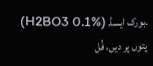۔بورک ایسڈ (H2BO3 0.1%) پتوں پر دیں، فُل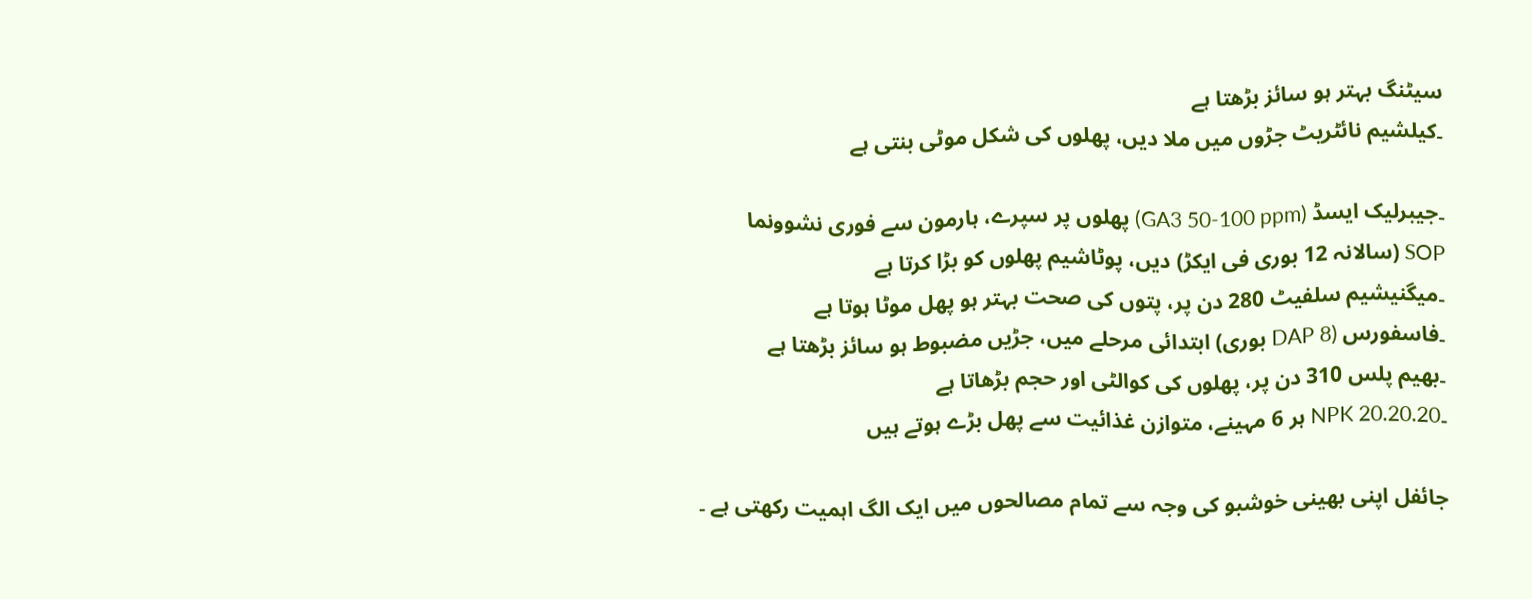سیٹنگ بہتر ہو سائز بڑھتا ہے
۔کیلشیم نائٹریٹ جڑوں میں ملا دیں، پھلوں کی شکل موٹی بنتی ہے

۔جیبرلیک ایسڈ (GA3 50-100 ppm) پھلوں پر سپرے، ہارمون سے فوری نشوونما
SOP (سالانہ 12 بوری فی ایکڑ) دیں، پوٹاشیم پھلوں کو بڑا کرتا ہے
۔میگنیشیم سلفیٹ 280 دن پر، پتوں کی صحت بہتر ہو پھل موٹا ہوتا ہے
۔فاسفورس (DAP 8 بوری) ابتدائی مرحلے میں، جڑیں مضبوط ہو سائز بڑھتا ہے
۔بھیم پلس 310 دن پر، پھلوں کی کوالٹی اور حجم بڑھاتا ہے
۔NPK 20.20.20 ہر 6 مہینے، متوازن غذائیت سے پھل بڑے ہوتے ہیں

جائفل اپنی بھینی خوشبو کی وجہ سے تمام مصالحوں میں ایک الگ اہمیت رکھتی ہے ۔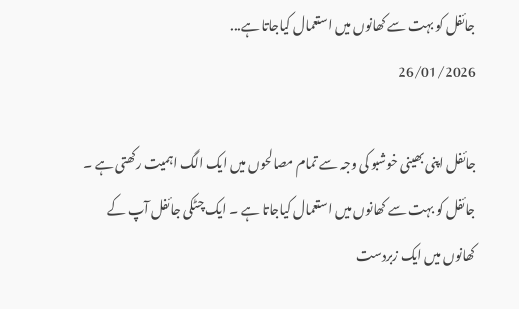جائفل کو بہت سے کھانوں میں استعمال کیاجاتا ہے...
26/01/2026

جائفل اپنی بھینی خوشبو کی وجہ سے تمام مصالحوں میں ایک الگ اہمیت رکھتی ہے ۔ جائفل کو بہت سے کھانوں میں استعمال کیاجاتا ہے ۔ ایک چٹکی جائفل آپ کے کھانوں میں ایک زبردست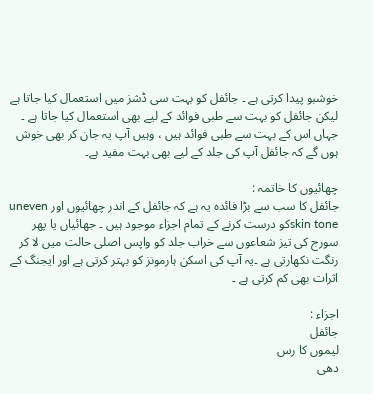خوشبو پیدا کرتی ہے ۔ جائفل کو بہت سی ڈشز میں استعمال کیا جاتا ہے لیکن جائفل کو بہت سے طبی فوائد کے لیے بھی استعمال کیا جاتا ہے ۔
جہاں اس کے بہت سے طبی فوائد ہیں ، وہیں آپ یہ جان کر بھی خوش ہوں گے کہ جائفل آپ کی جلد کے لیے بھی بہت مفید ہے۔

چھائیوں کا خاتمہ :
جائفل کا سب سے بڑا فائدہ یہ ہے کہ جائفل کے اندر چھائیوں اور uneven skin toneکو درست کرنے کے تمام اجزاء موجود ہیں ۔ جھائیاں یا پھر سورج کی تیز شعاعوں سے خراب جلد کو واپس اصلی حالت میں لا کر رنگت نکھارتی ہے ۔یہ آپ کی اسکن ہارمونز کو بہتر کرتی ہے اور ایجنگ کے اثرات بھی کم کرتی ہے ۔

اجزاء :
جائفل
لیموں کا رس
دھی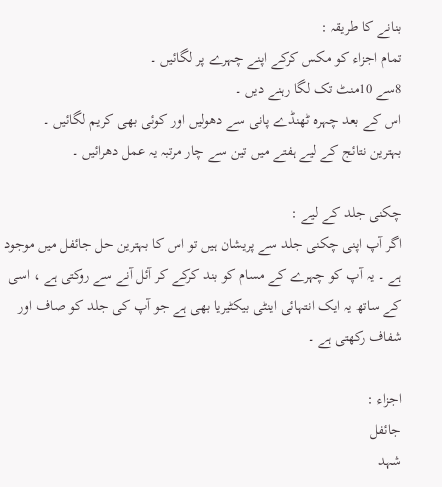بنانے کا طریقہ :
تمام اجزاء کو مکس کرکے اپنے چہرے پر لگائیں ۔
8سے 10منٹ تک لگا رہنے دیں ۔
اس کے بعد چہرہ ٹھنڈے پانی سے دھولیں اور کوئی بھی کریم لگائیں ۔
بہترین نتائج کے لیے ہفتے میں تین سے چار مرتبہ یہ عمل دھرائیں ۔

چکنی جلد کے لیے :
اگر آپ اپنی چکنی جلد سے پریشان ہیں تو اس کا بہترین حل جائفل میں موجود ہے ۔ یہ آپ کو چہرے کے مسام کو بند کرکے کر آئل آنے سے روکتی ہے ، اسی کے ساتھ یہ ایک انتہائی اینٹی بیکٹیریا بھی ہے جو آپ کی جلد کو صاف اور شفاف رکھتی ہے ۔

اجزاء :
جائفل
شہد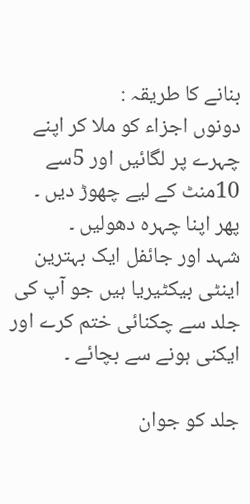بنانے کا طریقہ :
دونوں اجزاء کو ملا کر اپنے چہرے پر لگائیں اور 5سے 10منٹ کے لیے چھوڑ دیں ۔
پھر اپنا چہرہ دھولیں ۔
شہد اور جائفل ایک بہترین اینٹی بیکٹیریا ہیں جو آپ کی جلد سے چکنائی ختم کرے اور ایکنی ہونے سے بچائے ۔

جلد کو جوان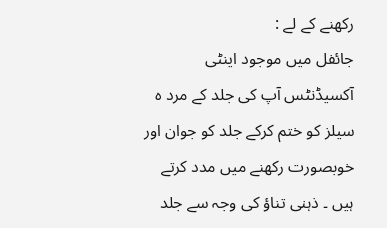رکھنے کے لے :
جائفل میں موجود اینٹی آکسیڈنٹس آپ کی جلد کے مرد ہ سیلز کو ختم کرکے جلد کو جوان اور خوبصورت رکھنے میں مدد کرتے ہیں ۔ ذہنی تناؤ کی وجہ سے جلد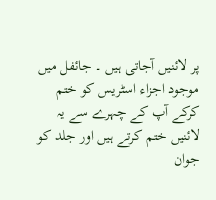پر لائنیں آجاتی ہیں ۔ جائفل میں موجود اجزاء اسٹریس کو ختم کرکے آپ کے چہرے سے یہ لائنیں ختم کرتے ہیں اور جلد کو جوان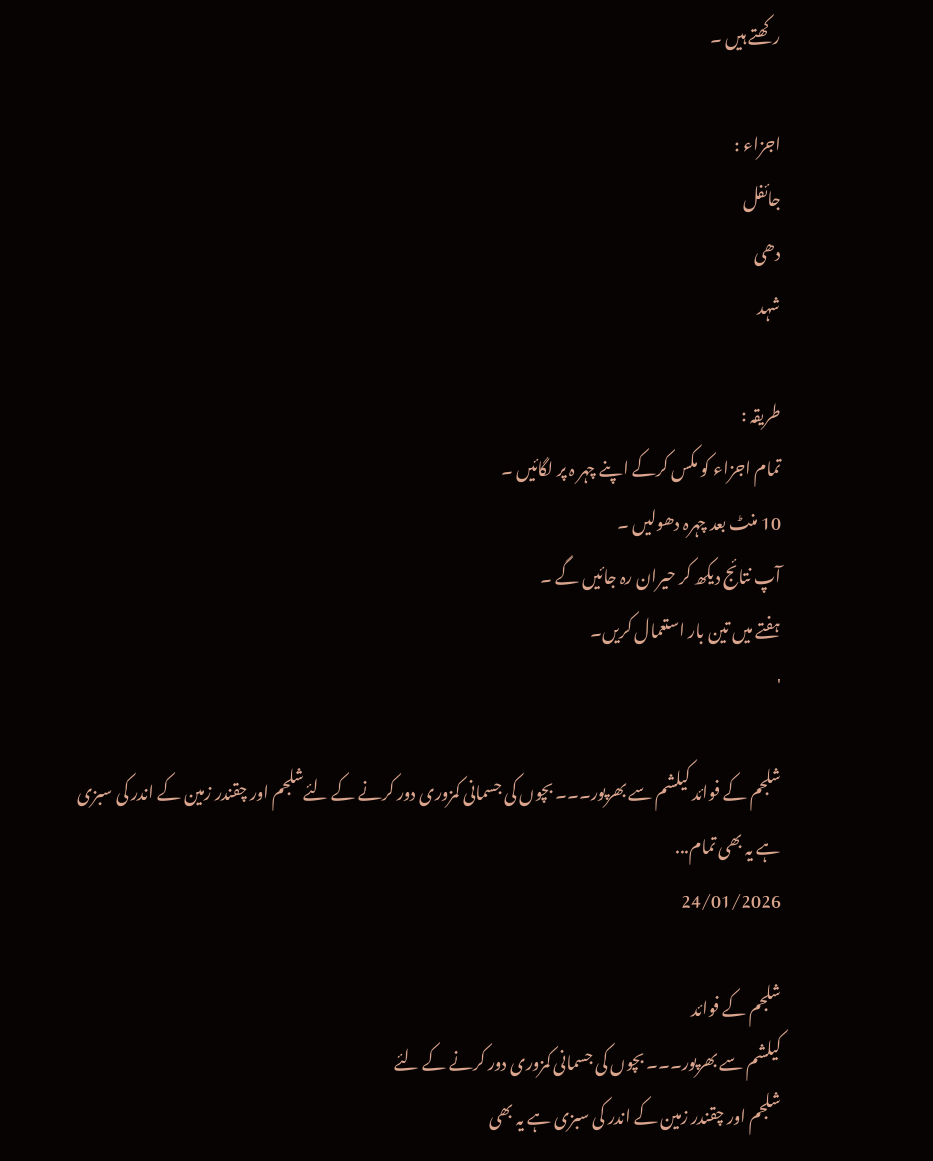رکھتے ہیں ۔

اجزاء :
جائفل
دھی
شہد

طریقہ :
تمام اجزاء کو مکس کرکے اپنے چہر ہ پر لگائیں ۔
10 منٹ بعد چہرہ دھولیں ۔
آپ نتائج دیکھ کر حیران رہ جائیں گے ۔
ہفتے میں تین بار استعمال کریں۔
'

شلجم کے فوائد کیلشم سے بھرپور۔۔۔ بچوں کی جسمانی کمزوری دور کرنے کے لئےشلجم اور چقندر زمین کے اندر کی سبزی ہے یہ بھی تمام...
24/01/2026

شلجم کے فوائد
کیلشم سے بھرپور۔۔۔ بچوں کی جسمانی کمزوری دور کرنے کے لئے
شلجم اور چقندر زمین کے اندر کی سبزی ہے یہ بھی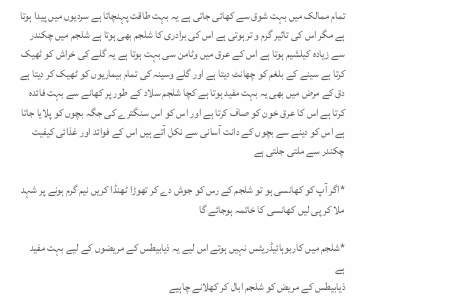تمام ممالک میں بہت شوق سے کھائی جاتی ہے یہ بہت طاقت پہنچاتا ہے سردیوں میں پیدا ہوتا ہے مگر اس کی تاثیر گرم و تر ہوتی ہے اس کی برادری کا شلجم بھی ہوتا ہے شلجم میں چکندر سے زیادہ کیلشیم ہوتا ہے اس کے عرق میں وٹامن سی بہت ہوتا ہے یہ گلے کی خراش کو ٹھیک کرتا ہے سینے کے بلغم کو چھانٹ دیتا ہے اور گلے وسینہ کی تمام بیماریوں کو ٹھیک کر دیتا ہے دق کے مرض میں بھی یہ بہت مفید ہوتا ہے کچا شلجم سلاد کے طور پر کھانے سے بہت فائدہ کرتا ہے اس کا عرق خون کو صاف کرتا ہے اور اس کو اس سنگترے کی جگہ بچوں کو پلایا جاتا ہے اس کو دینے سے بچوں کے دانت آسانی سے نکل آتے ہیں اس کے فوائد اور غذائی کیفیت چکندر سے ملتی جلتی ہے

*اگر آپ کو کھانسی ہو تو شلجم کے رس کو جوش دے کر تھوڑا ٹھنڈا کریں نیم گرم ہونے پر شہد ملا کر پی لیں کھانسی کا خاتمہ ہوجائے گا

*شلجم میں کاربوہائیڈریٹس نہیں ہوتے اس لیے یہ ذیابیطس کے مریضوں کے لیے بہت مفید ہے
ذیابیطس کے مریض کو شلجم ابال کر کھلانے چاہیے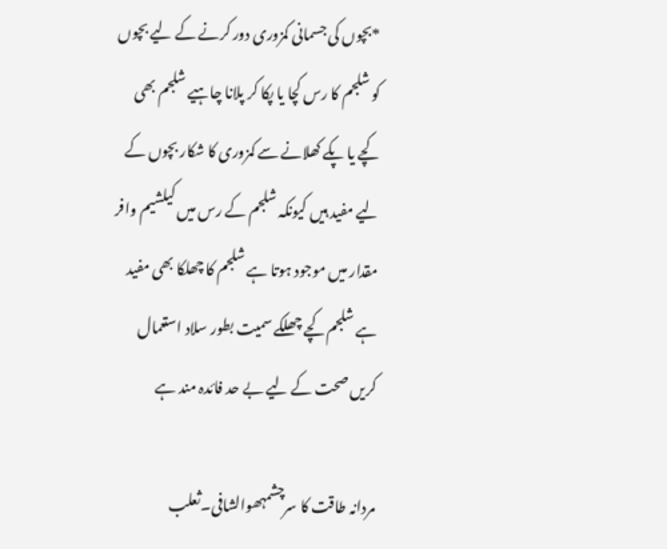*بچوں کی جسمانی کمزوری دور کرنے کے لیے بچوں کو شلجم کا رس کچا یا پکا کر پلانا چاہیے شلجم بھی کچے یا پکے کھلانے سے کمزوری کا شکار بچوں کے لیے مفید ہیں کیونکہ شلجم کے رس میں کیلشیم وافر مقدار میں موجود ہوتا ہے شلجم کا چھلکا بھی مفید ہے شلجم کچے چھلکے سمیت بطور سلاد استعمال کریں صحت کے لیے بے حد فائدہ مند ہے

مردانہ طاقت کا سرچشمہھوالشافی۔ثعلب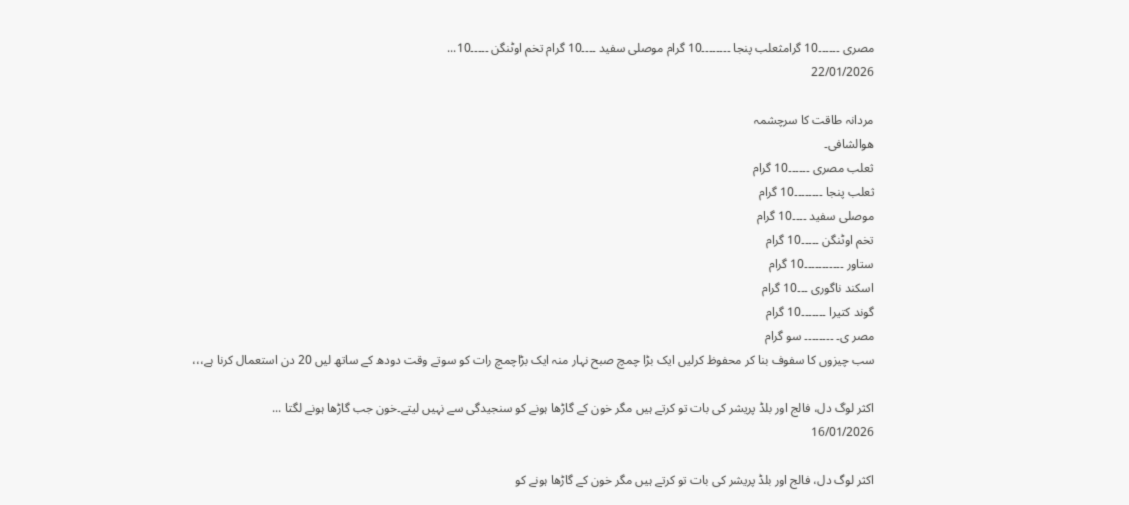مصری ۔۔۔۔۔۔10 گرامثعلب پنجا ۔۔۔۔۔۔۔۔10 گرام موصلی سفید ۔۔۔۔10 گرام تخم اوٹنگن ۔۔۔۔۔10...
22/01/2026

مردانہ طاقت کا سرچشمہ
ھوالشافی۔
ثعلب مصری ۔۔۔۔۔۔10 گرام
ثعلب پنجا ۔۔۔۔۔۔۔۔10 گرام
موصلی سفید ۔۔۔۔10 گرام
تخم اوٹنگن ۔۔۔۔۔10 گرام
ستاور ۔۔۔۔۔۔۔۔۔۔۔10 گرام
اسکند ناگوری ۔۔۔10 گرام
گوند کتیرا ۔۔۔۔۔۔۔10 گرام
مصر ی۔ ۔۔۔۔۔۔۔۔ سو گرام
سب چیزوں کا سفوف بنا کر محفوظ کرلیں ایک بڑا چمچ صبح نہار منہ ایک بڑاچمچ رات کو سوتے وقت دودھ کے ساتھ لیں 20 دن استعمال کرنا ہے،،،

اکثر لوگ دل، فالج اور بلڈ پریشر کی بات تو کرتے ہیں مگر خون کے گاڑھا ہونے کو سنجیدگی سے نہیں لیتے۔خون جب گاڑھا ہونے لگتا ...
16/01/2026

اکثر لوگ دل، فالج اور بلڈ پریشر کی بات تو کرتے ہیں مگر خون کے گاڑھا ہونے کو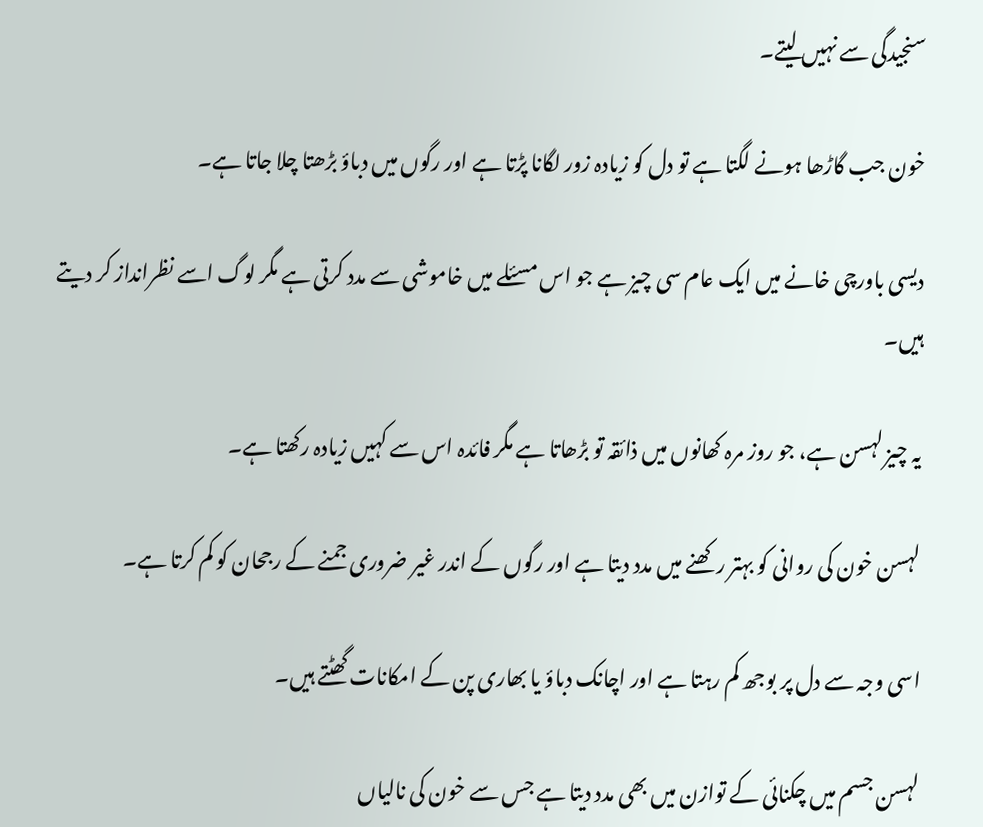سنجیدگی سے نہیں لیتے۔

خون جب گاڑھا ہونے لگتا ہے تو دل کو زیادہ زور لگانا پڑتا ہے اور رگوں میں دباؤ بڑھتا چلا جاتا ہے۔

دیسی باورچی خانے میں ایک عام سی چیز ہے جو اس مسئلے میں خاموشی سے مدد کرتی ہے مگر لوگ اسے نظرانداز کر دیتے ہیں۔

یہ چیز لہسن ہے، جو روز مرہ کھانوں میں ذائقہ تو بڑھاتا ہے مگر فائدہ اس سے کہیں زیادہ رکھتا ہے۔

لہسن خون کی روانی کو بہتر رکھنے میں مدد دیتا ہے اور رگوں کے اندر غیر ضروری جمنے کے رجحان کو کم کرتا ہے۔

اسی وجہ سے دل پر بوجھ کم رہتا ہے اور اچانک دباؤ یا بھاری پن کے امکانات گھٹتے ہیں۔

لہسن جسم میں چکنائی کے توازن میں بھی مدد دیتا ہے جس سے خون کی نالیاں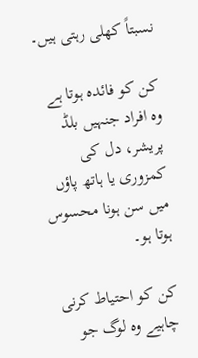نسبتاً کھلی رہتی ہیں۔

کن کو فائدہ ہوتا ہے وہ افراد جنہیں بلڈ پریشر، دل کی کمزوری یا ہاتھ پاؤں میں سن ہونا محسوس ہوتا ہو۔

کن کو احتیاط کرنی چاہیے وہ لوگ جو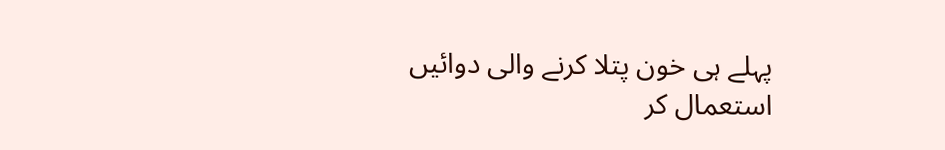پہلے ہی خون پتلا کرنے والی دوائیں استعمال کر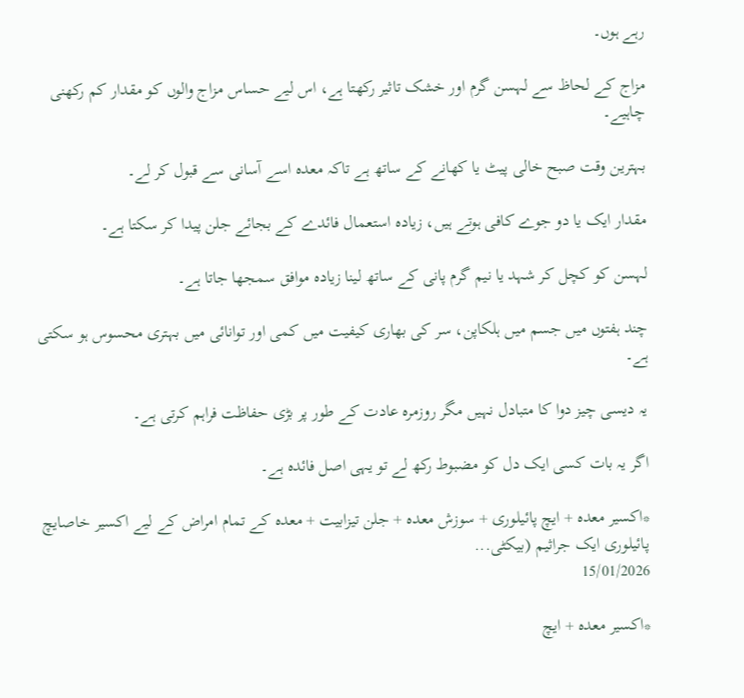رہے ہوں۔

مزاج کے لحاظ سے لہسن گرم اور خشک تاثیر رکھتا ہے، اس لیے حساس مزاج والوں کو مقدار کم رکھنی چاہیے۔

بہترین وقت صبح خالی پیٹ یا کھانے کے ساتھ ہے تاکہ معدہ اسے آسانی سے قبول کر لے۔

مقدار ایک یا دو جوے کافی ہوتے ہیں، زیادہ استعمال فائدے کے بجائے جلن پیدا کر سکتا ہے۔

لہسن کو کچل کر شہد یا نیم گرم پانی کے ساتھ لینا زیادہ موافق سمجھا جاتا ہے۔

چند ہفتوں میں جسم میں ہلکاپن، سر کی بھاری کیفیت میں کمی اور توانائی میں بہتری محسوس ہو سکتی ہے۔

یہ دیسی چیز دوا کا متبادل نہیں مگر روزمرہ عادت کے طور پر بڑی حفاظت فراہم کرتی ہے۔

اگر یہ بات کسی ایک دل کو مضبوط رکھ لے تو یہی اصل فائدہ ہے۔

*اکسیر معدہ + ایچ پائیلوری + سوزش معدہ + جلن تیزابیت + معدہ کے تمام امراض کے لیے اکسیر خاصایچ پائیلوری ایک جراثیم (بیکٹی...
15/01/2026

*اکسیر معدہ + ایچ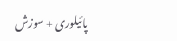پائیلوری + سوزش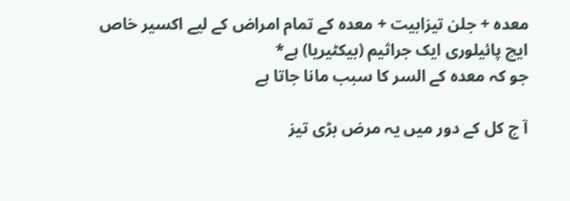معدہ + جلن تیزابیت + معدہ کے تمام امراض کے لیے اکسیر خاص
ایچ پائیلوری ایک جراثیم (بیکٹیریا) ہے*
جو کہ معدہ کے السر کا سبب مانا جاتا ہے

آ ج کل کے دور میں یہ مرض بڑی تیز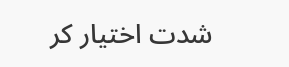شدت اختیار کر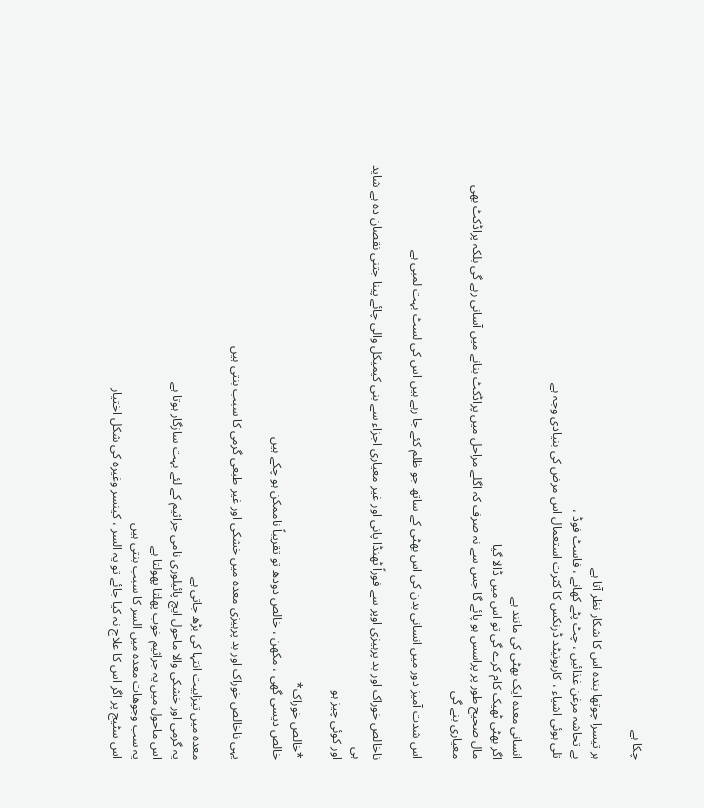چکا ہے

ہر تیسرا چوتھا بندہ اس کا شکار نظر آتا ہے
بے تحاشہ مرغن غذائیں ، چٹ پٹے کھانے ، فاسٹ فوڈ ،
تلی ہوئی اشیاء ، کاربونیٹد ڈرنکس کا کثرت استعمال اس مرض کی بنیادی وجہ ہے

انسانی معدہ ایک بھٹی کی مانند ہے
اگر بھٹی ٹھیک کام کرے گی تو اس میں ڈالا گیا
مال صحیح طور پر پراسس ہو پائے گا جس سے نہ صرف کہ اگلے مراحل میں پراڈکٹ بنانے میں آسانی رہے گی بلکہ پراڈکٹ بھی معیاری بنے گی

اس شدت آمیز دور میں انسانی بدن کی اس بھٹی کے ساتھ جو ظلم کئے جا رہے ہیں اس کی لسٹ بہت لمبی ہے

ناخالص خوراک اور بد پرہیزی اوپر سے فوراً ٹھنڈا پانی اور غیر معیاری اجزاء سے بنی کیمیکل والی چائے پینا جتنی نقصان دہ ہے شاید ہی
اور کوئی چیز ہو

*خالص خوراک*
خالص دیسی گھی ، مکھن ، خالص دودھ تو تقریباً ناممکن ہو چکے ہیں

یہی ناخالص خوراک اور بد پرہیزی معدہ میں خشکی اور غیر طبعی گرمی کا سبب بنتی ہیں

معدہ میں تیزابیت انتہا کی بڑھ جاتی ہے
یہ گرمی اور خشکی والا ماحول ایچ پائیلوری نامی جراثیم کے لئے بہت سازگار ہوتا ہے
اس ماحول میں یہ جراثیم خوب پھلتا پھولتا ہے
یہ سب وجوھات معدہ میں السر کا سبب بنتی ہیں
اس سٹیج پر اگر اس کا علاج نہ کیا جائے تو یہ السر ، کینسر وغیرہ کی شکل اختیار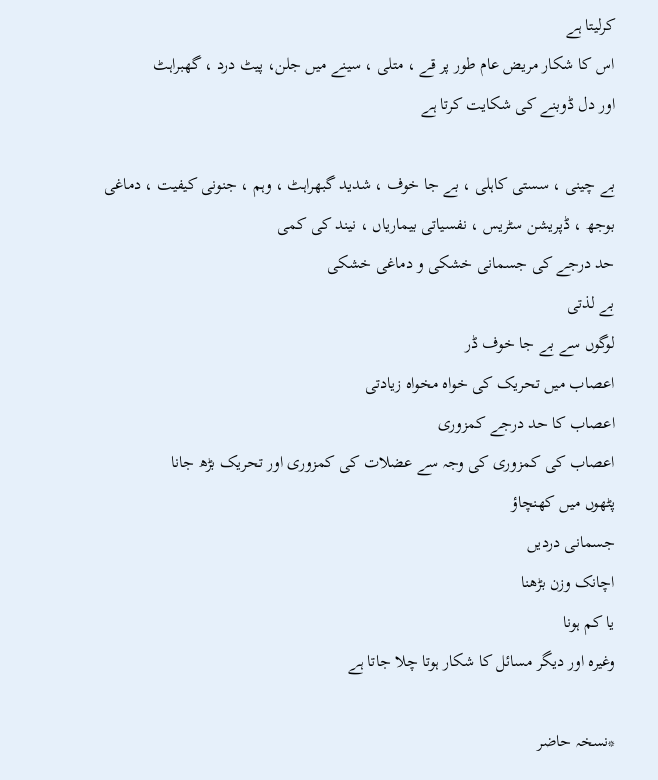کرلیتا ہے
اس کا شکار مریض عام طور پر قے ، متلی ، سینے میں جلن، پیٹ درد ، گھبراہٹ
اور دل ڈوبنے کی شکایت کرتا ہے

بے چینی ، سستی کاہلی ، بے جا خوف ، شدید گبھراہٹ ، وہم ، جنونی کیفیت ، دماغی بوجھ ، ڈپریشن سٹریس ، نفسیاتی بیماریاں ، نیند کی کمی
حد درجے کی جسمانی خشکی و دماغی خشکی
بے لذتی
لوگوں سے بے جا خوف ڈر
اعصاب میں تحریک کی خواہ مخواہ زیادتی
اعصاب کا حد درجے کمزوری
اعصاب کی کمزوری کی وجہ سے عضلات کی کمزوری اور تحریک بڑھ جانا
پٹھوں میں کھنچاؤ
جسمانی دردیں
اچانک وزن بڑھنا
یا کم ہونا
وغیرہ اور دیگر مسائل کا شکار ہوتا چلا جاتا ہے

*نسخہ حاضر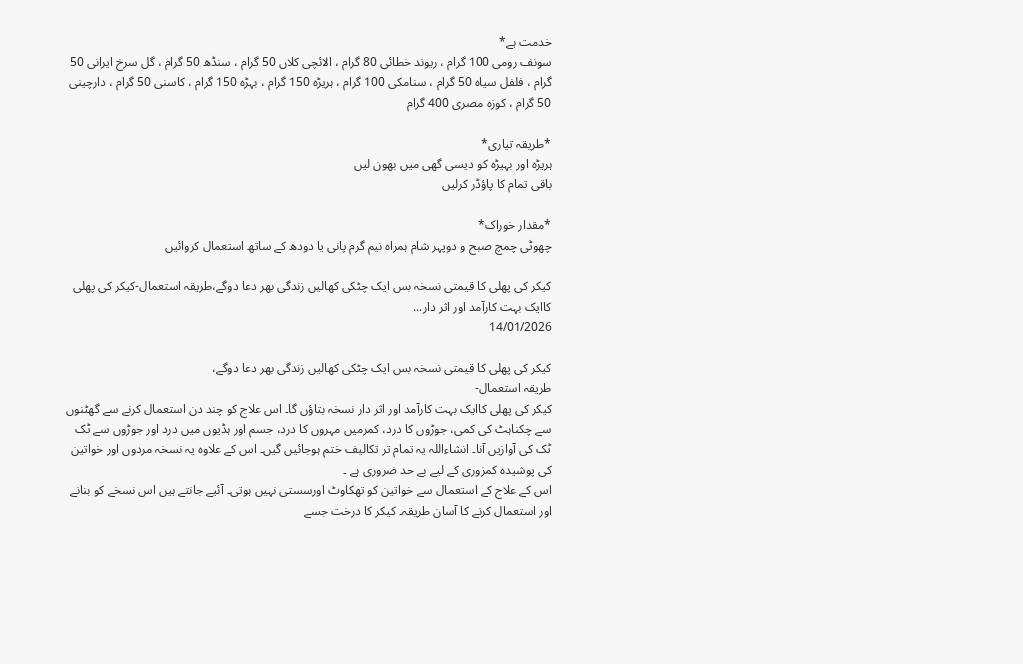خدمت ہے*
سونف رومی 100 گرام ، ریوند خطائی 80 گرام ، الائچی کلاں 50 گرام ، سنڈھ 50 گرام ، گل سرخ ایرانی 50 گرام ، فلفل سیاہ 50 گرام ، سنامکی 100 گرام ، ہریڑہ 150 گرام ، بہڑہ 150 گرام ، کاسنی 50 گرام ، دارچینی 50 گرام ، کوزہ مصری 400 گرام

*طریقہ تیاری*
ہریڑہ اور بہیڑہ کو دیسی گھی میں بھون لیں
باقی تمام کا پاؤڈر کرلیں

*مقدار خوراک*
چھوٹی چمچ صبح و دوپہر شام ہمراہ نیم گرم پانی یا دودھ کے ساتھ استعمال کروائیں

کیکر کی پھلی کا قیمتی نسخہ بس ایک چٹکی کھالیں زندگی بھر دعا دوگے،طریقہ استعمال-کیکر کی پھلی کاایک بہت کارآمد اور اثر دار...
14/01/2026

کیکر کی پھلی کا قیمتی نسخہ بس ایک چٹکی کھالیں زندگی بھر دعا دوگے،
طریقہ استعمال-
کیکر کی پھلی کاایک بہت کارآمد اور اثر دار نسخہ بتاؤں گا۔ اس علاج کو چند دن استعمال کرنے سے گھٹنوں سے چکناہٹ کی کمی، جوڑوں کا درد، کمرمیں مہروں کا درد، جسم اور ہڈیوں میں درد اور جوڑوں سے ٹک ٹک کی آوازیں آنا۔ انشاءاللہ یہ تمام تر تکالیف ختم ہوجائیں گیں۔ اس کے علاوہ یہ نسخہ مردوں اور خواتین کی پوشیدہ کمزوری کے لیے بے حد ضروری ہے ۔
اس کے علاج کے استعمال سے خواتین کو تھکاوٹ اورسستی نہیں ہوتی۔ آئیے جانتے ہیں اس نسخے کو بنانے اور استعمال کرنے کا آسان طریقہ۔ کیکر کا درخت جسے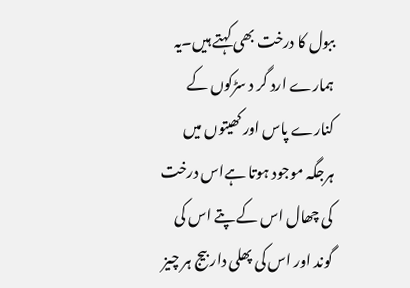ببول کا درخت بھی کہتے ہیں۔یہ ہمارے ارد گر د سڑکوں کے کنارے پاس اور کھیتوں میں ہرجگہ موجود ہوتا ہےاس درخت کی چھال اس کے پتے اس کی گوند اور اس کی پھلی دار بیج ہر چیز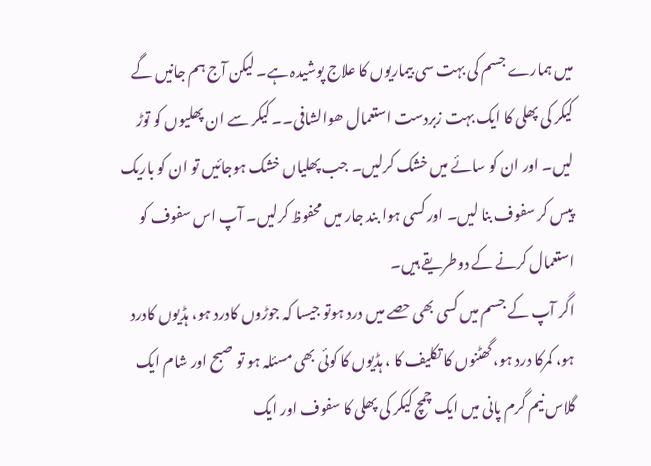میں ہمارے جسم کی بہت سی بیماریوں کا علاج پوشیدہ ہے۔ لیکن آج ہم جانیں گے کیکر کی پھلی کا ایک بہت زبردست استعمال ھوالشافی۔۔ کیکر سے ان پھلیوں کو توڑ لیں۔ اور ان کو سائے میں خشک کرلیں۔ جب پھلیاں خشک ہوجائیں تو ان کو باریک پیس کر سفوف بنا لیں۔ اور کسی ہوا بند جار میں محفوظ کرلیں۔ آپ اس سفوف کو استعمال کرنے کے دوطریقے ہیں۔
اگر آپ کے جسم میں کسی بھی حصے میں درد ہوتو جیسا کہ جوڑوں کادرد ہو، ہڈیوں کادرد ہو، کمرکا درد ہو، گھٹنوں کا تکلیف کا ، ہڈیوں کا کوئی بھی مسئلہ ہو تو صبح اور شام ایک گلاس نیم گرم پانی میں ایک چمچ کیکر کی پھلی کا سفوف اور ایک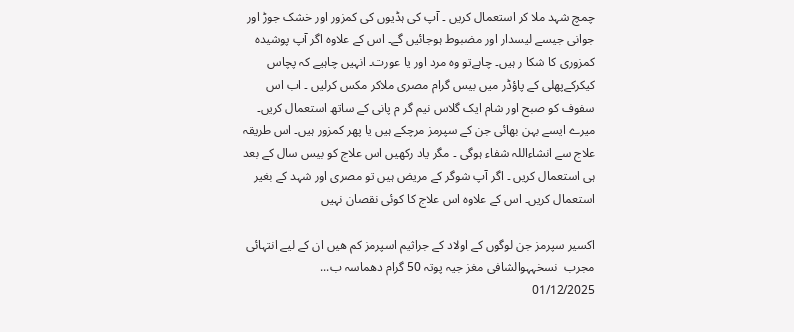چمچ شہد ملا کر استعمال کریں ۔ آپ کی ہڈیوں کی کمزور اور خشک جوڑ اور جوانی جیسے لیسدار اور مضبوط ہوجائیں گے۔ اس کے علاوہ اگر آپ پوشیدہ کمزوری کا شکا ر ہیں۔ چاہےتو وہ مرد اور یا عورت۔ انہیں چاہیے کہ پچاس کیکرکےپھلی کے پاؤڈر میں بیس گرام مصری ملاکر مکس کرلیں ۔ اب اس سفوف کو صبح اور شام ایک گلاس نیم گر م پانی کے ساتھ استعمال کریں۔
میرے ایسے بہن بھائی جن کے سپرمز مرچکے ہیں یا پھر کمزور ہیں۔ اس طریقہ علاج سے انشاءاللہ شفاء ہوگی ۔ مگر یاد رکھیں اس علاج کو بیس سال کے بعد ہی استعمال کریں ۔ اگر آپ شوگر کے مریض ہیں تو مصری اور شہد کے بغیر استعمال کریں۔ اس کے علاوہ اس علاج کا کوئی نقصان نہیں

اکسیر سپرمز جن لوگوں کے اولاد کے جراثیم اسپرمز کم ھیں ان کے لیے انتہائی مجرب  نسخہہوالشافی مغز جیہ پوتہ 50 گرام دھماسہ ب...
01/12/2025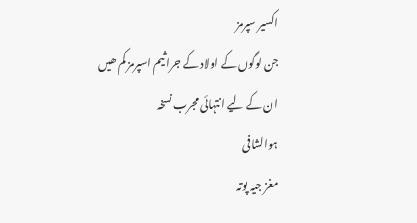اکسیر سپرمز
جن لوگوں کے اولاد کے جراثیم اسپرمز کم ھیں ان کے لیے انتہائی مجرب نسخہ
ہوالشافی
مغز جیہ پوتہ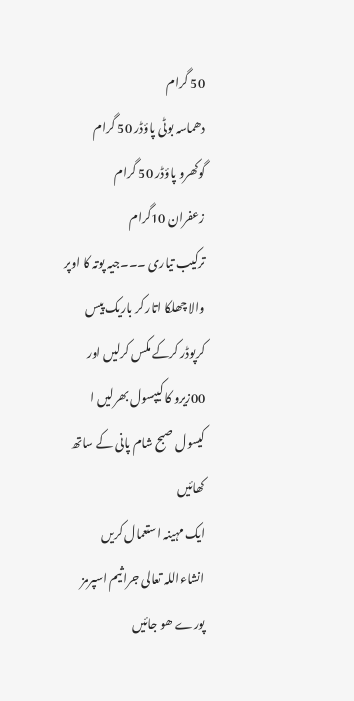50 گرام
دھماسہ بوٹی پاؤڈر 50 گرام
گوکھرو پاؤڈر 50 گرام
زعفران 10گرام
ترکیب تیاری ۔۔۔جیہ پوتہ کا اوپر والا چھلکا اتار کر باریک پیس کرپوڈر کرکے مکس کرلیں اور 00زیرو کا کیپسول بھرلیں ا کیسول صبح شام پانی کے ساتھ کھائیں
ایک مہینہ استعمال کریں انشاءاللہ تعالی جراثیم اسپرمز پورے ھو جائیں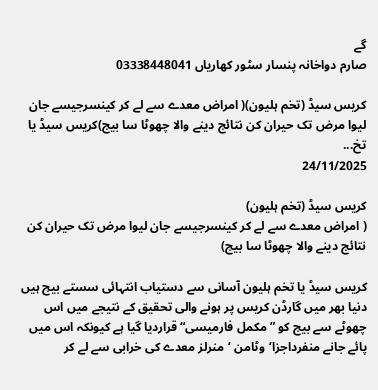گے
صارم دواخانہ پنسار سٹور کھاریاں 03338448041

کریس سیڈ (تخم ہلیون)( امراض معدے سے لے کر کینسرجیسے جان لیوا مرض تک حیران کن نتائج دینے والا چھوٹا سا بیج)کریس سیڈ یا تخ...
24/11/2025

کریس سیڈ (تخم ہلیون)
( امراض معدے سے لے کر کینسرجیسے جان لیوا مرض تک حیران کن نتائج دینے والا چھوٹا سا بیج)

کریس سیڈ یا تخم ہلیون آسانی سے دستیاب انتہائی سستے بیج ہیں دنیا بھر میں گارڈن کریس پر ہونے والی تحقیق کے نتیجے میں اس چھوٹے سے بیج کو ” مکمل فارمیسی“قراردیا گیا ہے کیونکہ اس میں پائے جانے منفرداجزا‘وٹامن ‘منرلز معدے کی خرابی سے لے کر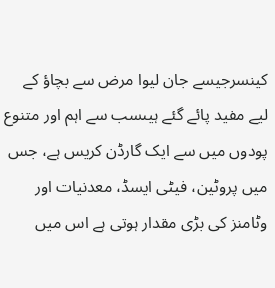کینسرجیسے جان لیوا مرض سے بچاؤ کے لیے مفید پائے گئے ہیںسب سے اہم اور متنوع پودوں میں سے ایک گارڈن کریس ہے، جس میں پروٹین، فیٹی ایسڈ، معدنیات اور وٹامنز کی بڑی مقدار ہوتی ہے اس میں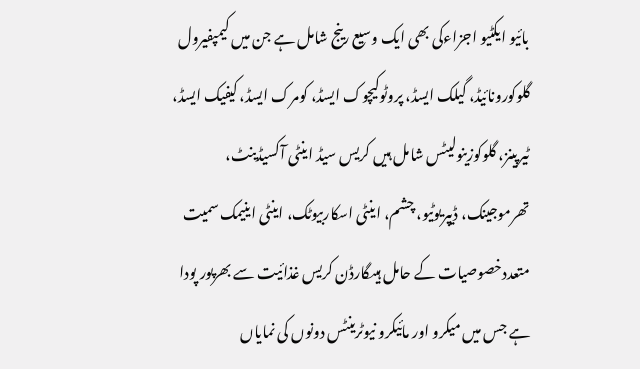بائیو ایکٹیو اجزاءکی بھی ایک وسیع رینج شامل ہے جن میں کیمپفیرول گلوکورونائیڈ، گیلک ایسڈ، پروٹوکیچوک ایسڈ، کومرک ایسڈ، کیفیک ایسڈ، ٹیرپینز، گلوکوزینولیٹس شامل ہیں کریس سیڈ اینٹی آکسیڈینٹ، تھرموجینک، ڈیپریوٹیو، چشم، اینٹی اسکاربیوٹک، اینٹی اینیمک سمیت متعددخصوصیات کے حامل ہیںگارڈن کریس غذائیت سے بھرپور پودا ہے جس میں میکرو اور مائیکرو نیوٹرینٹس دونوں کی نمایاں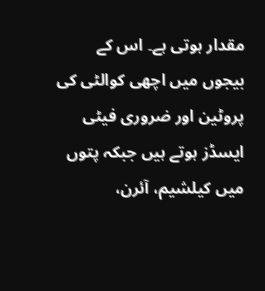مقدار ہوتی ہے۔ اس کے بیجوں میں اچھی کوالٹی کی پروٹین اور ضروری فیٹی ایسڈز ہوتے ہیں جبکہ پتوں میں کیلشیم، آئرن،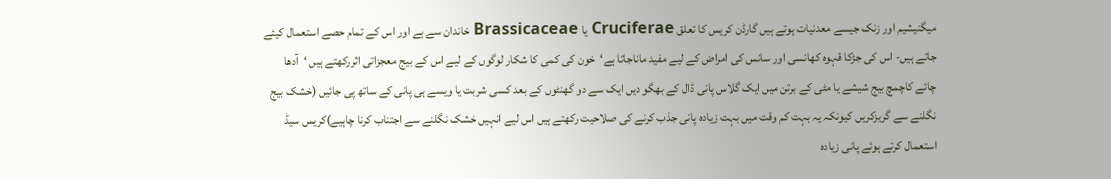میگنیشیم اور زنک جیسے معدنیات ہوتے ہیں گارڈن کریس کا تعلق Cruciferae یا Brassicaceae خاندان سے ہے اور اس کے تمام حصے استعمال کیئے جاتے ہیں- اس کی جڑکا قہوہ کھانسی اور سانس کی امراض کے لیے مفید ماناجاتا ہے‘خون کی کمی کا شکار لوگوں کے لیے اس کے بیج معجزاتی اثررکھتے ہیں ‘آدھا چائے کاچمچ بیج شیشے یا مٹی کے برتن میں ایک گلاس پانی ڈال کے بھگو دیں ایک سے دو گھنٹوں کے بعد کسی شربت یا ویسے ہی پانی کے ساتھ پی جائیں (خشک بیج نگلنے سے گریزکریں کیونکہ یہ بہت کم وقت میں بہت زیادہ پانی جذب کرنے کی صلاحیت رکھتے ہیں اس لیے انہیں خشک نگلنے سے اجتناب کرنا چاہیے)کریس سیڈ استعمال کرتے ہوئے پانی زیادہ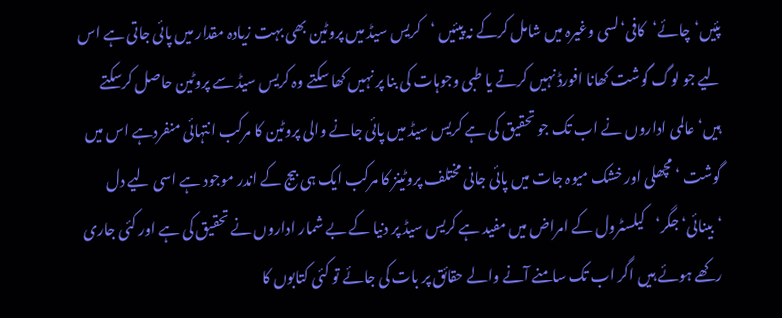پئیں‘چائے‘کافی‘لسی وغیرہ میں شامل کرکے نہ پیئیں ‘کریس سیڈ میں پروٹین بھی بہت زیادہ مقدار میں پائی جاتی ہے اس لیے جو لوگ گوشت کھانا افورڈ نہیں کرتے یا طبی وجوہات کی بنا پر نہیں کھا سکتے وہ کریس سیڈ سے پروٹین حاصل کرسکتے ہیں‘عالمی اداروں نے اب تک جو تحقیق کی ہے کریس سیڈ میں پائی جانے والی پروٹین کا مرکب انتہائی منفردہے اس میں گوشت ‘مچھلی اور خشک میوہ جات میں پائی جانی مختلف پروٹینز کا مرکب ایک ہی بیج کے اندر موجود ہے اسی لیے دل ‘بینائی‘جگر‘کیلسٹرول کے امراض میں مفید ہے کریس سیڈ پر دنیا کے بے شمار اداروں نے تحقیق کی ہے اور کئی جاری رکھے ہوئے ہیں اگر اب تک سامنے آنے والے حقائق پر بات کی جائے تو کئی کتابوں کا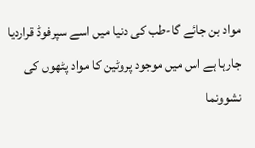مواد بن جائے گا-طب کی دنیا میں اسے سپرفوڈ قراردیا جارہا ہے اس میں موجود پروٹین کا مواد پٹھوں کی نشوونما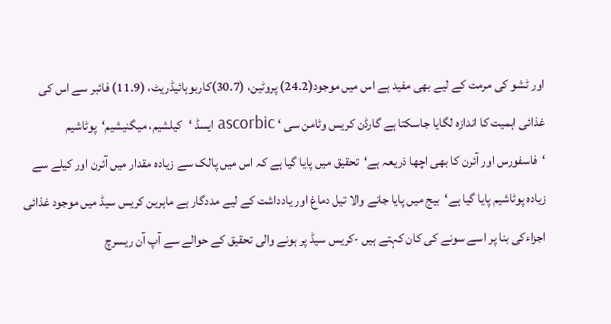اور ٹشو کی مرمت کے لیے بھی مفید ہے اس میں موجود(24.2) پروٹین، (30.7)کاربوہائیڈریٹ، (11.9) فائبر سے اس کی غذائی اہمیت کا اندازہ لگایا جاسکتا ہے گارڈن کریس وٹامن سی ‘ ascorbic ایسڈ ‘کیلشیم، میگنیشیم‘پوٹاشیم ‘فاسفورس اور آئرن کا بھی اچھا ذریعہ ہے‘تحقیق میں پایا گیا ہے کہ اس میں پالک سے زیادہ مقدار میں آئرن اور کیلے سے زیادہ پوٹاشیم پایا گیا ہے‘بیج میں پایا جانے والا تیل دماغ اور یادداشت کے لیے مددگار ہے ماہرین کریس سیڈ میں موجود غذائی اجزاءکی بنا پر اسے سونے کی کان کہتے ہیں -کریس سیڈ پر ہونے والی تحقیق کے حوالے سے آپ آن ریسرچ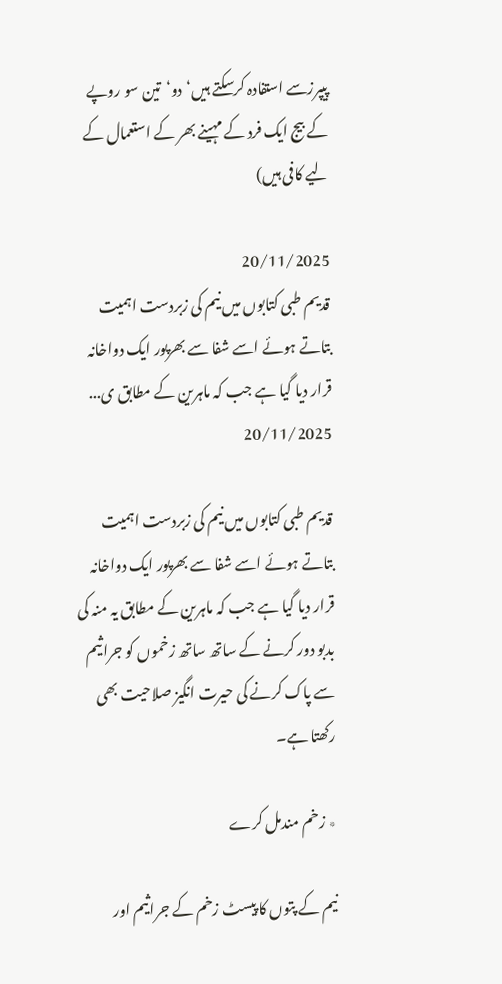پیپرزسے استفادہ کرسکتے ہیں‘دو‘تین سو روپے کے بیج ایک فرد کے مہینے بھر کے استعمال کے لیے کافی ہیں)

20/11/2025
قدیم طبی کتابوں میں نیم کی زبردست اہمیت بتاتے ہوئے اسے شفا سے بھرپور ایک دواخانہ قرار دیا گیا ہے جب کہ ماہرین کے مطابق ی...
20/11/2025

قدیم طبی کتابوں میں نیم کی زبردست اہمیت بتاتے ہوئے اسے شفا سے بھرپور ایک دواخانہ قرار دیا گیا ہے جب کہ ماہرین کے مطابق یہ منہ کی بدبو دور کرنے کے ساتھ ساتھ زخموں کو جراثیم سے پاک کرنے کی حیرت انگیز صلاحیت بھی رکھتا ہے۔

٭ زخم مندمل کرے

نیم کے پتوں کا پیسٹ زخم کے جراثیم اور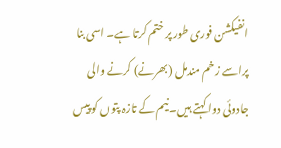انفیکشن فوری طور پر ختم کرتا ہے۔ اسی بنا پراسے زخم مندمل (بھرنے) کرنے والی جادوئی دوا کہتے ہیں۔ نیم کے تازہ پتوں کو پیس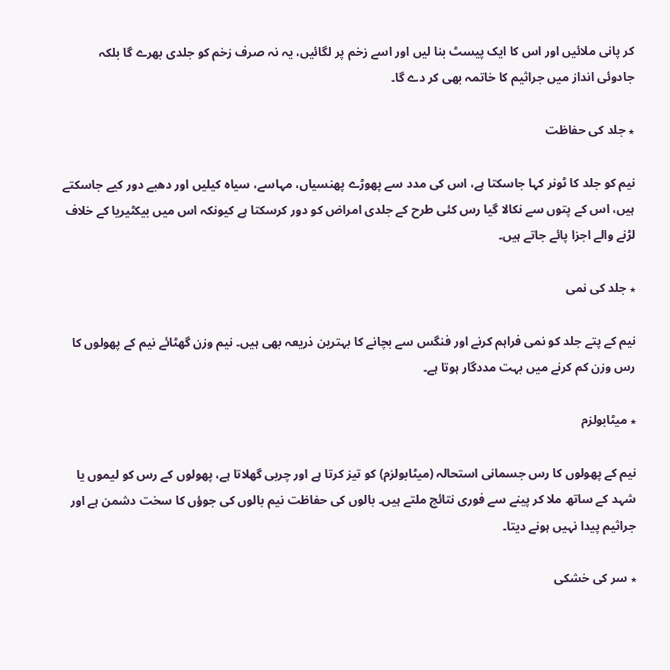کر پانی ملائیں اور اس کا ایک پیسٹ بنا لیں اور اسے زخم پر لگائیں، یہ نہ صرف زخم کو جلدی بھرے گا بلکہ جادوئی انداز میں جراثیم کا خاتمہ بھی کر دے گا۔

٭ جلد کی حفاظت

نیم کو جلد کا ٹونر کہا جاسکتا ہے، اس کی مدد سے پھوڑے پھنسیاں، مہاسے، سیاہ کیلیں اور دھبے دور کیے جاسکتے ہیں، اس کے پتوں سے نکالا گیا رس کئی طرح کے جلدی امراض کو دور کرسکتا ہے کیونکہ اس میں بیکٹیریا کے خلاف لڑنے والے اجزا پائے جاتے ہیں۔

٭ جلد کی نمی

نیم کے پتے جلد کو نمی فراہم کرنے اور فنگس سے بچانے کا بہترین ذریعہ بھی ہیں۔ نیم وزن گھٹائے نیم کے پھولوں کا رس وزن کم کرنے میں بہت مددگار ہوتا ہے۔

٭ میٹابولزم

نیم کے پھولوں کا رس جسمانی استحالہ (میٹابولزم) کو تیز کرتا ہے اور چربی گھلاتا ہے، پھولوں کے رس کو لیموں یا شہد کے ساتھ ملا کر پینے سے فوری نتائج ملتے ہیں۔ بالوں کی حفاظت نیم بالوں کی جوؤں کا سخت دشمن ہے اور جراثیم پیدا نہیں ہونے دیتا۔

٭ سر کی خشکی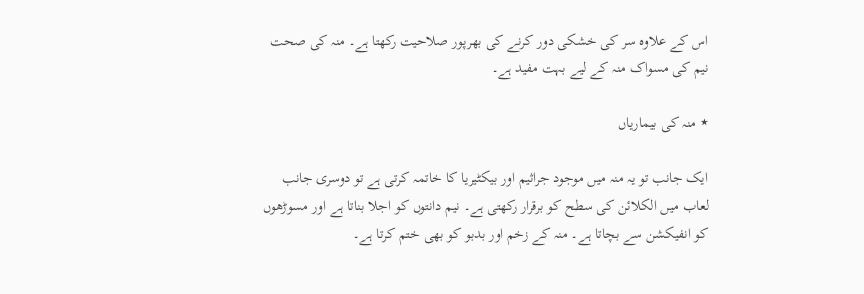اس کے علاوہ سر کی خشکی دور کرنے کی بھرپور صلاحیت رکھتا ہے۔ منہ کی صحت نیم کی مسواک منہ کے لیے بہت مفید ہے۔

٭ منہ کی بیماریاں

ایک جانب تو یہ منہ میں موجود جراثیم اور بیکٹیریا کا خاتمہ کرتی ہے تو دوسری جانب لعاب میں الکلائن کی سطح کو برقرار رکھتی ہے۔ نیم دانتوں کو اجلا بناتا ہے اور مسوڑھوں کو انفیکشن سے بچاتا ہے۔ منہ کے زخم اور بدبو کو بھی ختم کرتا ہے۔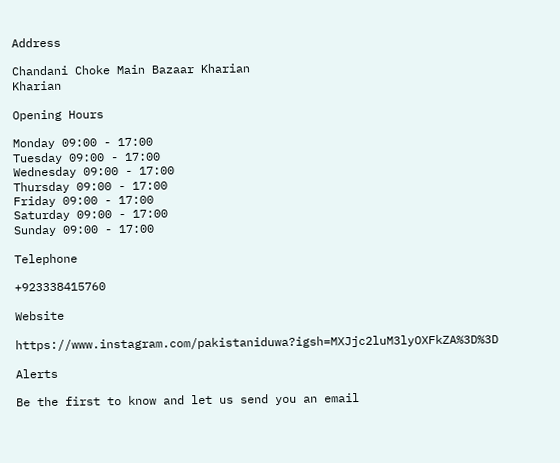Address

Chandani Choke Main Bazaar Kharian
Kharian

Opening Hours

Monday 09:00 - 17:00
Tuesday 09:00 - 17:00
Wednesday 09:00 - 17:00
Thursday 09:00 - 17:00
Friday 09:00 - 17:00
Saturday 09:00 - 17:00
Sunday 09:00 - 17:00

Telephone

+923338415760

Website

https://www.instagram.com/pakistaniduwa?igsh=MXJjc2luM3lyOXFkZA%3D%3D

Alerts

Be the first to know and let us send you an email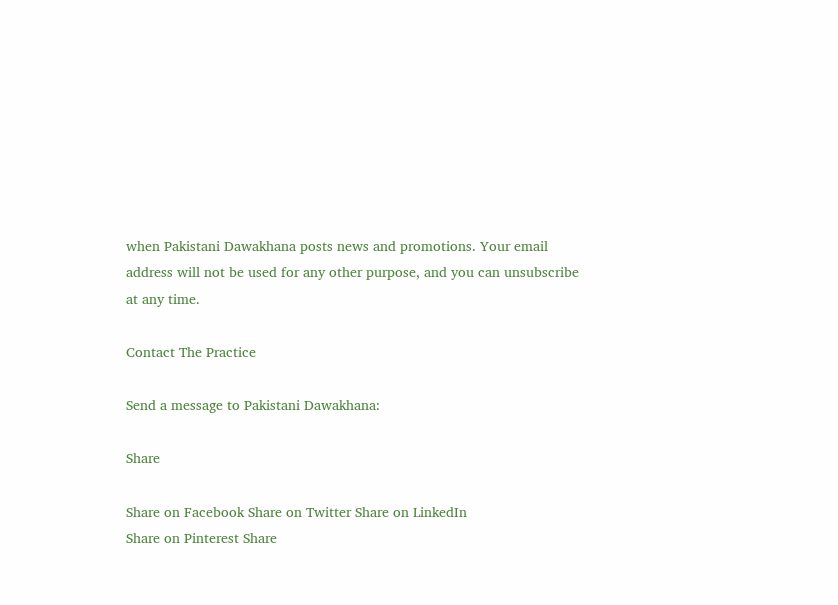when Pakistani Dawakhana posts news and promotions. Your email address will not be used for any other purpose, and you can unsubscribe at any time.

Contact The Practice

Send a message to Pakistani Dawakhana:

Share

Share on Facebook Share on Twitter Share on LinkedIn
Share on Pinterest Share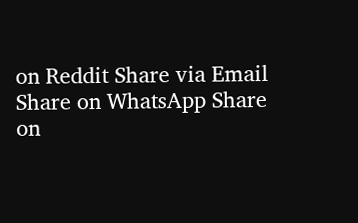on Reddit Share via Email
Share on WhatsApp Share on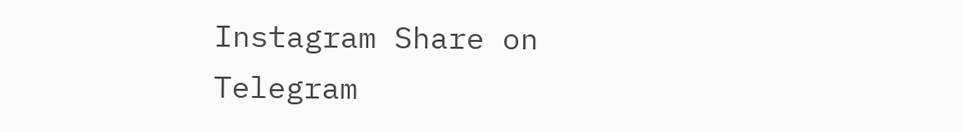Instagram Share on Telegram